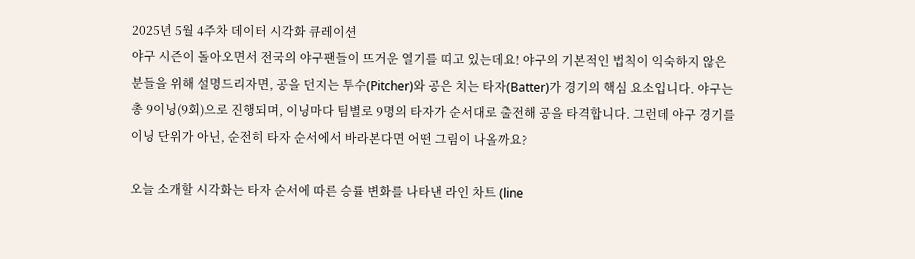2025년 5월 4주차 데이터 시각화 큐레이션
야구 시즌이 돌아오면서 전국의 야구팬들이 뜨거운 열기를 띠고 있는데요! 야구의 기본적인 법칙이 익숙하지 않은 분들을 위해 설명드리자면, 공을 던지는 투수(Pitcher)와 공은 치는 타자(Batter)가 경기의 핵심 요소입니다. 야구는 총 9이닝(9회)으로 진행되며, 이닝마다 팀별로 9명의 타자가 순서대로 출전해 공을 타격합니다. 그런데 야구 경기를 이닝 단위가 아닌, 순전히 타자 순서에서 바라본다면 어떤 그림이 나올까요?

오늘 소개할 시각화는 타자 순서에 따른 승률 변화를 나타낸 라인 차트 (line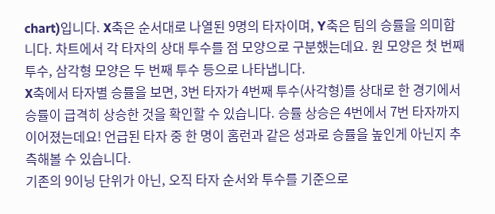chart)입니다. X축은 순서대로 나열된 9명의 타자이며, Y축은 팀의 승률을 의미합니다. 차트에서 각 타자의 상대 투수를 점 모양으로 구분했는데요. 원 모양은 첫 번째 투수, 삼각형 모양은 두 번째 투수 등으로 나타냅니다.
X축에서 타자별 승률을 보면, 3번 타자가 4번째 투수(사각형)를 상대로 한 경기에서 승률이 급격히 상승한 것을 확인할 수 있습니다. 승률 상승은 4번에서 7번 타자까지 이어졌는데요! 언급된 타자 중 한 명이 홈런과 같은 성과로 승률을 높인게 아닌지 추측해볼 수 있습니다.
기존의 9이닝 단위가 아닌, 오직 타자 순서와 투수를 기준으로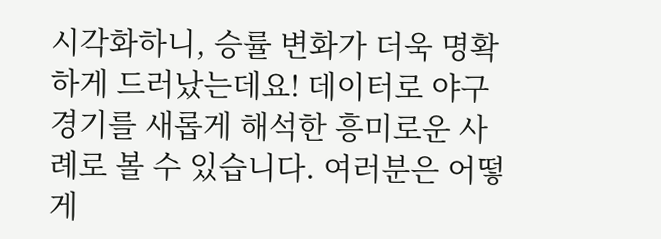시각화하니, 승률 변화가 더욱 명확하게 드러났는데요! 데이터로 야구 경기를 새롭게 해석한 흥미로운 사례로 볼 수 있습니다. 여러분은 어떻게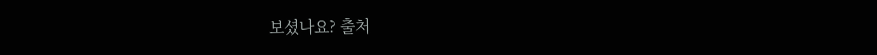보셨나요? 출처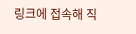링크에 접속해 직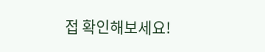접 확인해보세요!